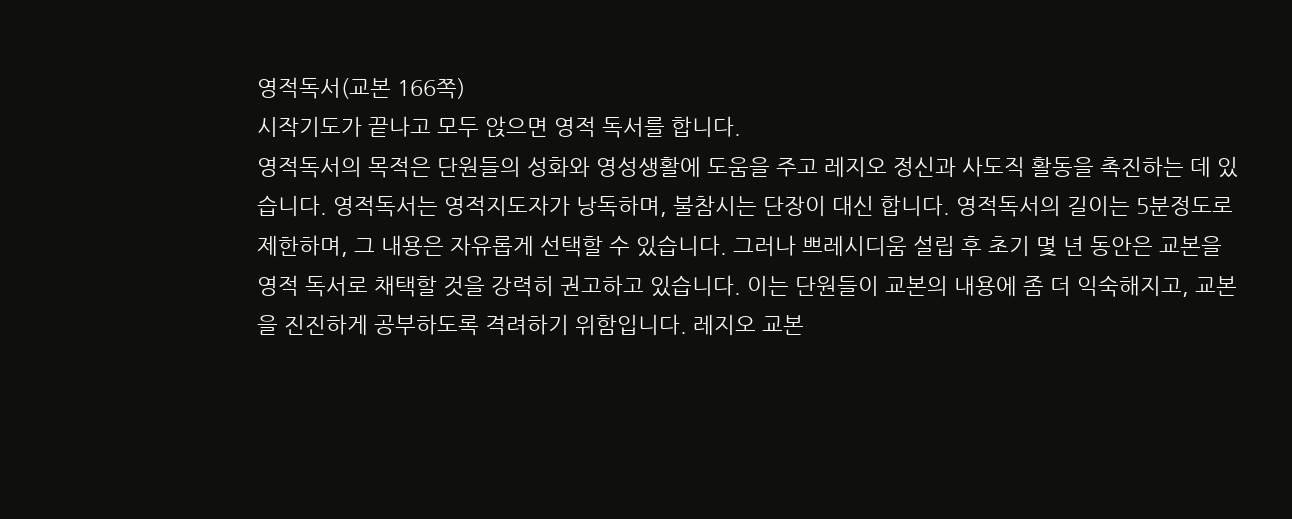영적독서(교본 166쪽)
시작기도가 끝나고 모두 앉으면 영적 독서를 합니다.
영적독서의 목적은 단원들의 성화와 영성생활에 도움을 주고 레지오 정신과 사도직 활동을 촉진하는 데 있습니다. 영적독서는 영적지도자가 낭독하며, 불참시는 단장이 대신 합니다. 영적독서의 길이는 5분정도로 제한하며, 그 내용은 자유롭게 선택할 수 있습니다. 그러나 쁘레시디움 설립 후 초기 몇 년 동안은 교본을 영적 독서로 채택할 것을 강력히 권고하고 있습니다. 이는 단원들이 교본의 내용에 좀 더 익숙해지고, 교본을 진진하게 공부하도록 격려하기 위함입니다. 레지오 교본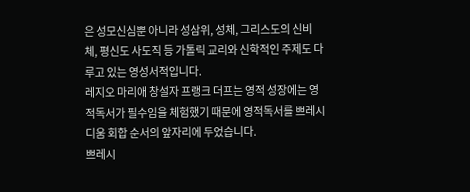은 성모신심뿐 아니라 성삼위, 성체, 그리스도의 신비체, 평신도 사도직 등 가톨릭 교리와 신학적인 주제도 다루고 있는 영성서적입니다.
레지오 마리애 창설자 프랭크 더프는 영적 성장에는 영적독서가 필수임을 체험했기 때문에 영적독서를 쁘레시디움 회합 순서의 앞자리에 두었습니다.
쁘레시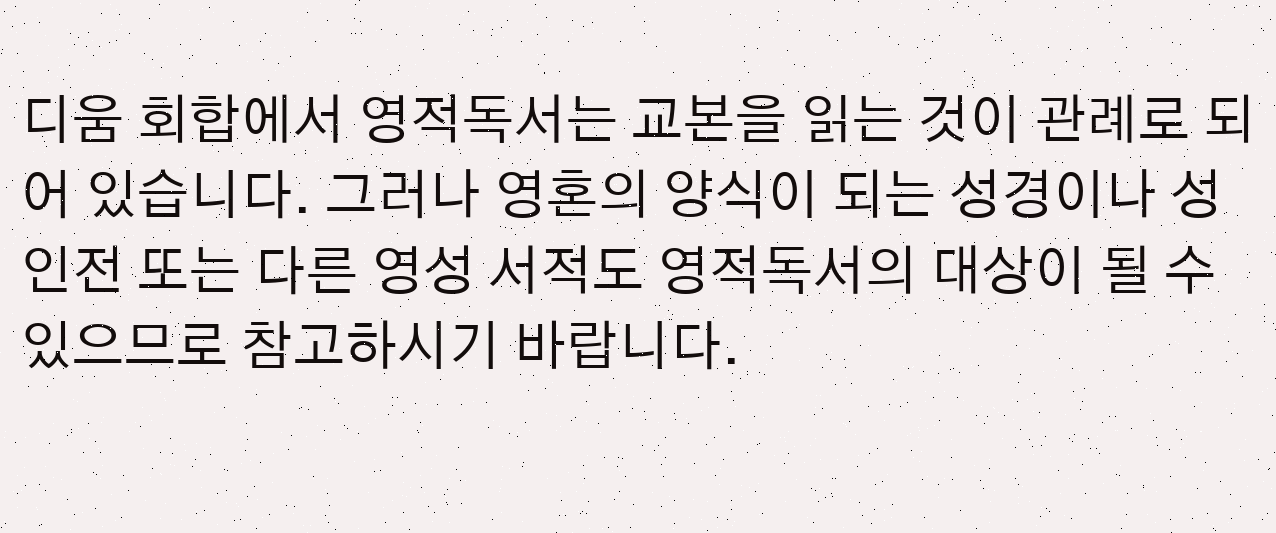디움 회합에서 영적독서는 교본을 읽는 것이 관례로 되어 있습니다. 그러나 영혼의 양식이 되는 성경이나 성인전 또는 다른 영성 서적도 영적독서의 대상이 될 수 있으므로 참고하시기 바랍니다.